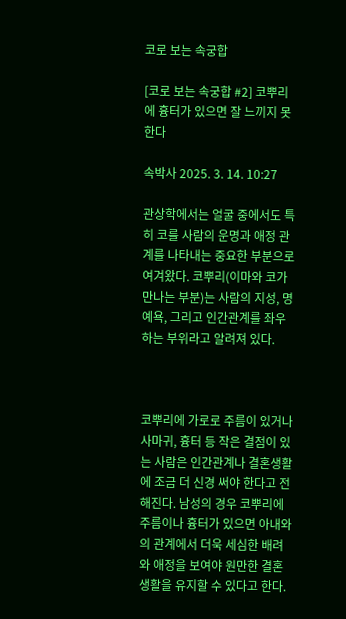코로 보는 속궁합

[코로 보는 속궁합 #2] 코뿌리에 흉터가 있으면 잘 느끼지 못한다

속박사 2025. 3. 14. 10:27

관상학에서는 얼굴 중에서도 특히 코를 사람의 운명과 애정 관계를 나타내는 중요한 부분으로 여겨왔다. 코뿌리(이마와 코가 만나는 부분)는 사람의 지성, 명예욕, 그리고 인간관계를 좌우하는 부위라고 알려져 있다.



코뿌리에 가로로 주름이 있거나 사마귀, 흉터 등 작은 결점이 있는 사람은 인간관계나 결혼생활에 조금 더 신경 써야 한다고 전해진다. 남성의 경우 코뿌리에 주름이나 흉터가 있으면 아내와의 관계에서 더욱 세심한 배려와 애정을 보여야 원만한 결혼생활을 유지할 수 있다고 한다.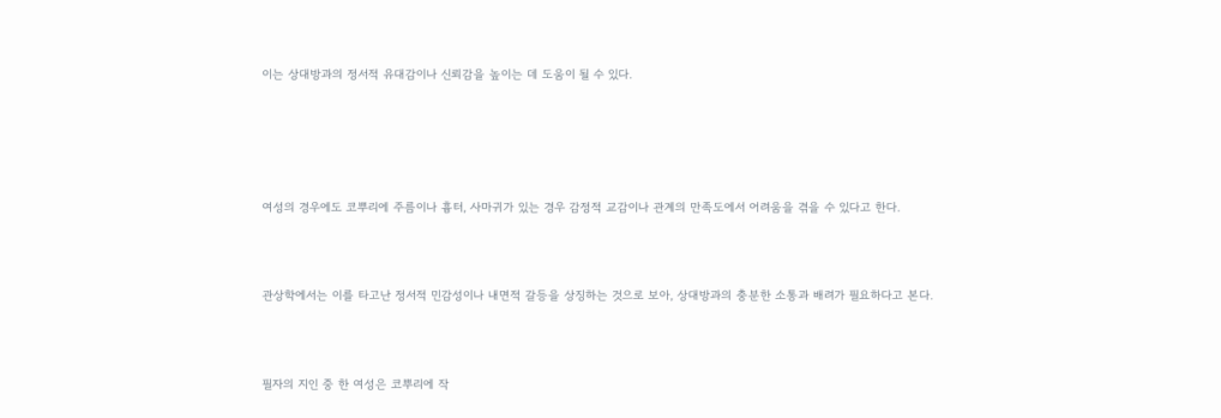이는 상대방과의 정서적 유대감이나 신뢰감을 높이는 데 도움이 될 수 있다.





여성의 경우에도 코뿌리에 주름이나 흉터, 사마귀가 있는 경우 감정적 교감이나 관계의 만족도에서 어려움을 겪을 수 있다고 한다.



관상학에서는 이를 타고난 정서적 민감성이나 내면적 갈등을 상징하는 것으로 보아, 상대방과의 충분한 소통과 배려가 필요하다고 본다.



필자의 지인 중 한 여성은 코뿌리에 작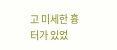고 미세한 흉터가 있었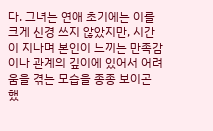다. 그녀는 연애 초기에는 이를 크게 신경 쓰지 않았지만, 시간이 지나며 본인이 느끼는 만족감이나 관계의 깊이에 있어서 어려움을 겪는 모습을 종종 보이곤 했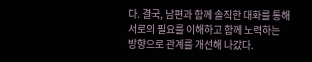다. 결국, 남편과 함께 솔직한 대화를 통해 서로의 필요를 이해하고 함께 노력하는 방향으로 관계를 개선해 나갔다.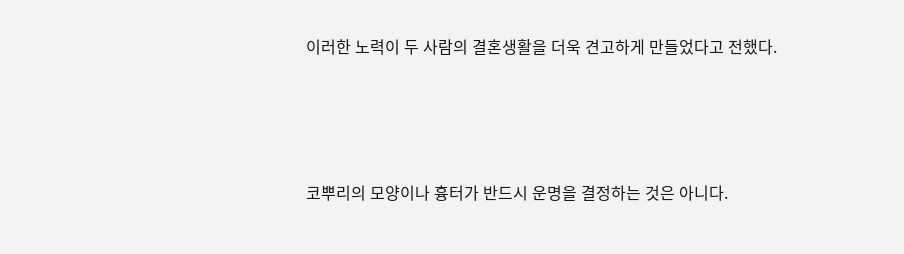이러한 노력이 두 사람의 결혼생활을 더욱 견고하게 만들었다고 전했다.





코뿌리의 모양이나 흉터가 반드시 운명을 결정하는 것은 아니다.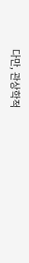다만, 관상학적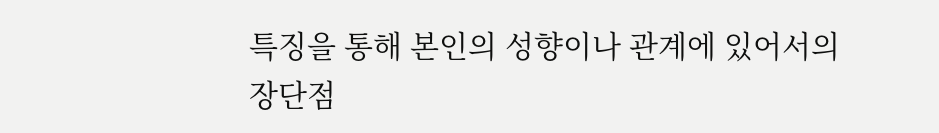특징을 통해 본인의 성향이나 관계에 있어서의 장단점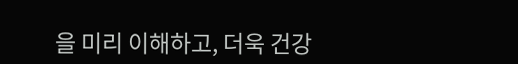을 미리 이해하고, 더욱 건강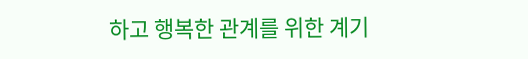하고 행복한 관계를 위한 계기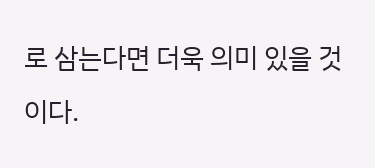로 삼는다면 더욱 의미 있을 것이다.